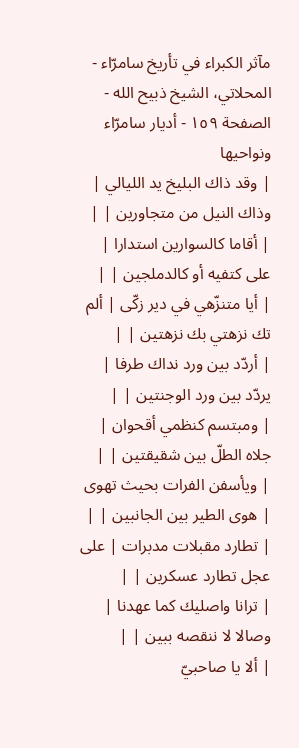مآثر الكبراء في تأريخ سامرّاء - المحلاتي، الشيخ ذبيح الله - الصفحة ١٥٩ - أديار سامرّاء ونواحيها
| وقد ذاك البليخ يد الليالي | وذاك النيل من متجاورين | |
| أقاما كالسوارين استدارا | على كتفيه أو كالدملجين | |
| أيا متنزّهي في دير زكّى | ألم تك نزهتي بك نزهتين | |
| أردّد بين ورد نداك طرفا | يردّد بين ورد الوجنتين | |
| ومبتسم كنظمي أقحوان | جلاه الطلّ بين شقيقتين | |
| ويأسفن الفرات بحيث تهوى | هوى الطير بين الجانبين | |
| تطارد مقبلات مدبرات | على عجل تطارد عسكرين | |
| ترانا واصليك كما عهدنا | وصالا لا ننقصه ببين | |
| ألا يا صاحبيّ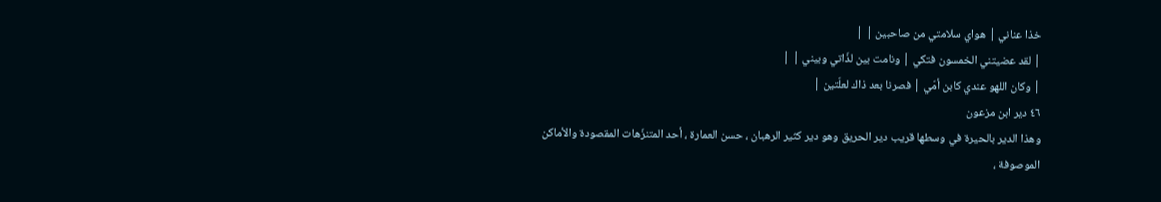خذا عناني | هواي سلامتي من صاحبين | |
| لقد عضيتني الخمسون فتكي | ونامت بين لذّاتي وبيني | |
| وكان اللهو عندي كابن أمّي | فصرنا بعد ذاك لعلّتين |
٤٦ دير ابن مزعون
وهذا الدير بالحيرة في وسطها قريب دير الحريق وهو دير كثير الرهبان ، حسن العمارة ، أحد المتنزّهات المقصودة والأماكن الموصوفة ،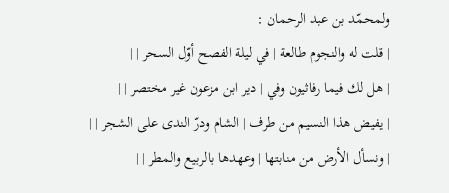ولمحمّد بن عبد الرحمان :
| قلت له والنجوم طالعة | في ليلة الفصح أوّل السحر | |
| هل لك فيما رفاثيون وفي | دير ابن مزعون غير مختصر | |
| يفيض هذا النسيم من طرف | الشام ودرّ الندى على الشجر | |
| ونسأل الأرض من منابتها | وعهدها بالربيع والمطر | |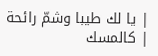| يا لك طيبا وشمّ رائحة | كالمسك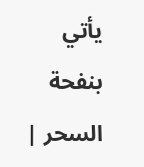يأتي بنفحة السحر |